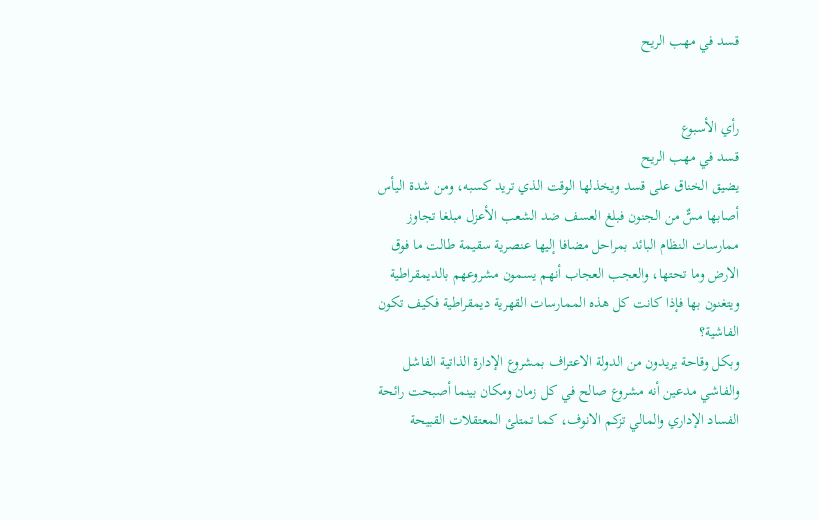قسد في مهب الريح


رأي الأسبوع
قسد في مهب الريح
يضيق الخناق على قسد ويخذلها الوقت الذي تريد كسبه، ومن شدة اليأس أصابها مسٌّ من الجنون فبلغ العسف ضد الشعب الأعزل مبلغا تجاوز ممارسات النظام البائد بمراحل مضافا إليها عنصرية سقيمة طالت ما فوق الارض وما تحتها، والعجب العجاب أنهم يسمون مشروعهم بالديمقراطية ويتغنون بها فإذا كانت كل هذه الممارسات القهرية ديمقراطية فكيف تكون الفاشية؟
وبكل وقاحة يريدون من الدولة الاعتراف بمشروع الإدارة الذاتية الفاشل والفاشي مدعين أنه مشروع صالح في كل زمان ومكان بينما أصبحت رائحة الفساد الإداري والمالي تزكم الانوف، كما تمتلئ المعتقلات القبيحة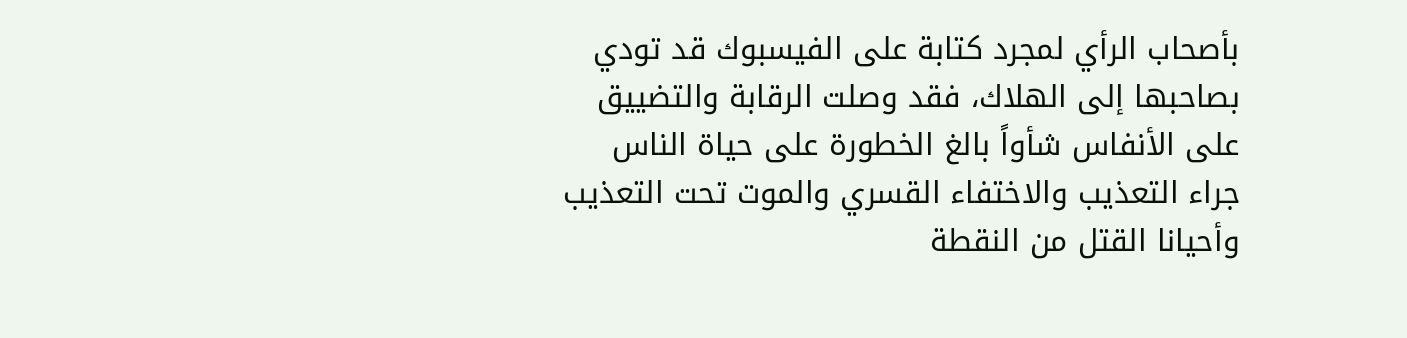بأصحاب الرأي لمجرد كتابة على الفيسبوك قد تودي بصاحبها إلى الهلاك، فقد وصلت الرقابة والتضييق على الأنفاس شأواً بالغ الخطورة على حياة الناس جراء التعذيب والاختفاء القسري والموت تحت التعذيب وأحيانا القتل من النقطة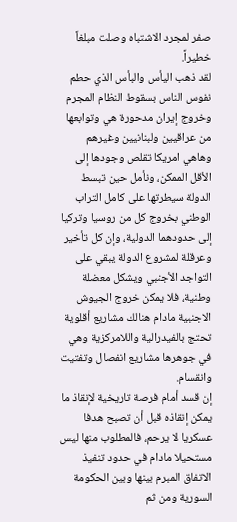صفر لمجرد الاشتباه وصلت مبلغاً خطيراً.
لقد ذهب اليأس والبأس الذي حطم نفوس الناس بسقوط النظام المجرم وخروج إيران مدحورة هي وتوابعها من عراقيين ولبنانيين وغيرهم وهاهي امريكا تقلص وجودها إلى الأقل الممكن، ونأمل حين تبسط الدولة سيطرتها على كامل التراب الوطني بخروج كل من روسيا وتركيا إلى حدودهما الدولية، وإن كل تأخير وعرقلة لمشروع الدولة يبقي على التواجد الأجنبي ويشكل معضلة وطنية، فلا يمكن خروج الجيوش الاجنبية مادام هنالك مشاريع أقلوية تحتج بالفيدرالية واللامركزية وهي في جوهرها مشاريع انفصال وتفتيت وانقسام.
إن قسد أمام فرصة تاريخية لإنقاذ ما يمكن إنقاذه قبل أن تصبح هدفا عسكريا لا يرحم، فالمطلوب منها ليس مستحيلا مادام في حدود تنفيذ الاتفاق المبرم بينها وبين الحكومة السورية ومن ثم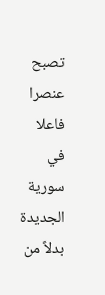تصبح عنصرا فاعلا في سورية الجديدة بدلاً من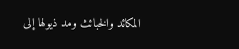المكائد والخبائث ومد ذيولها إلى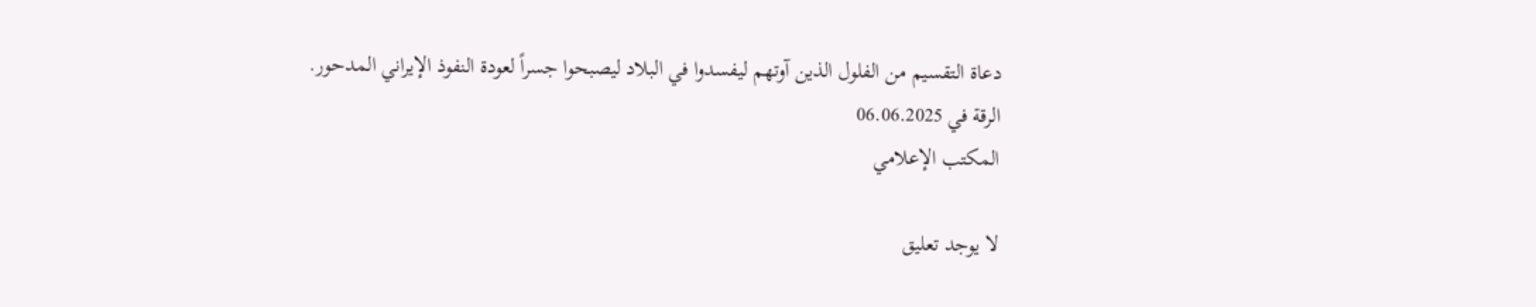دعاة التقسيم من الفلول الذين آوتهم ليفسدوا في البلاد ليصبحوا جسراً لعودة النفوذ الإيراني المدحور.
الرقة في 06.06.2025
المكتب الإعلامي

لا يوجد تعليق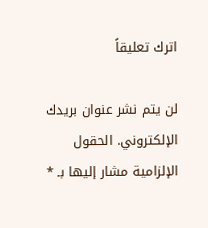اترك تعليقاً

لن يتم نشر عنوان بريدك الإلكتروني. الحقول الإلزامية مشار إليها بـ *